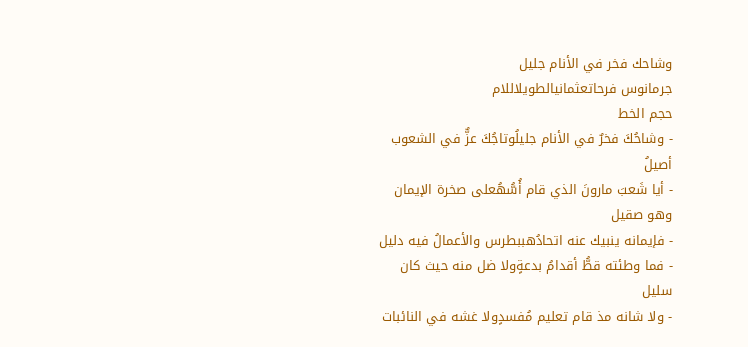وشاحك فخر في الأنام جليل
جرمانوس فرحاتعثمانيالطويلاللام
حجم الخط
- وشاحُكَ فخرٌ في الأنام جليلُوتاجُكَ عزٌّ في الشعوب أصيلُ
- أيا شَعبَ مارونَ الذي قام أُسُّهُعلى صخرة الإيمان وهو صقيل
- فإيمانه ينبيك عنه اتحادُهببطرس والأعمالُ فيه دليل
- فما وطئته قطُّ أقدامُ بدعةٍولا ضل منه حيث كان سليل
- ولا شانه مذ قام تعليم مُفسدٍولا غشه في النائبات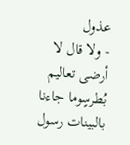عذول
- ولا قال لا أرضى تعاليم بُطرسٍوما جاءنا بالبينات رسول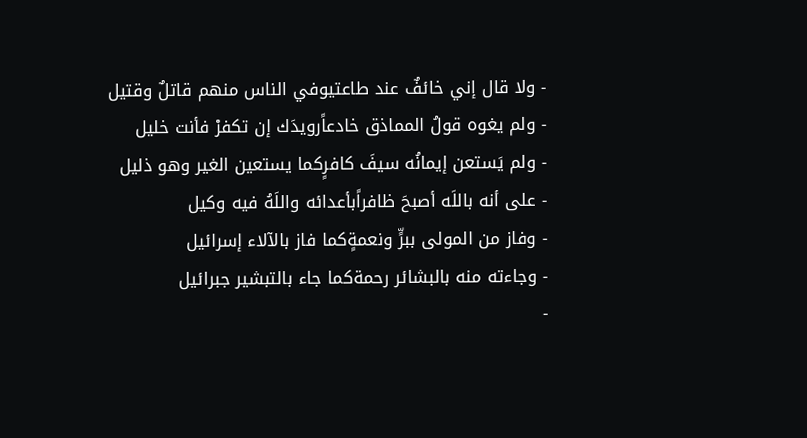- ولا قال إني خائفٌ عند طاعتيوفي الناس منهم قاتلٌ وقتيل
- ولم يغوه قولُ المماذق خادعاًرويدَك إن تكفرْ فأنت خليل
- ولم يَستعن إيمانُه سيفَ كافرٍكما يستعين الغير وهو ذليل
- على أنه باللَه أصبحَ ظافراًبأعدائه واللَهُ فيه وكيل
- وفاز من المولى ببرٍّ ونعمةٍكما فاز بالآلاء إسرائيل
- وجاءته منه بالبشائر رحمةكما جاء بالتبشير جبرائيل
-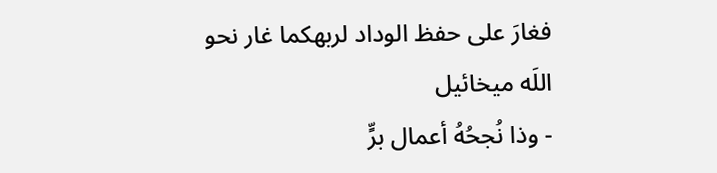فغارَ على حفظ الوداد لربهكما غار نحو اللَه ميخائيل
- وذا نُجحُهُ أعمال برٍّ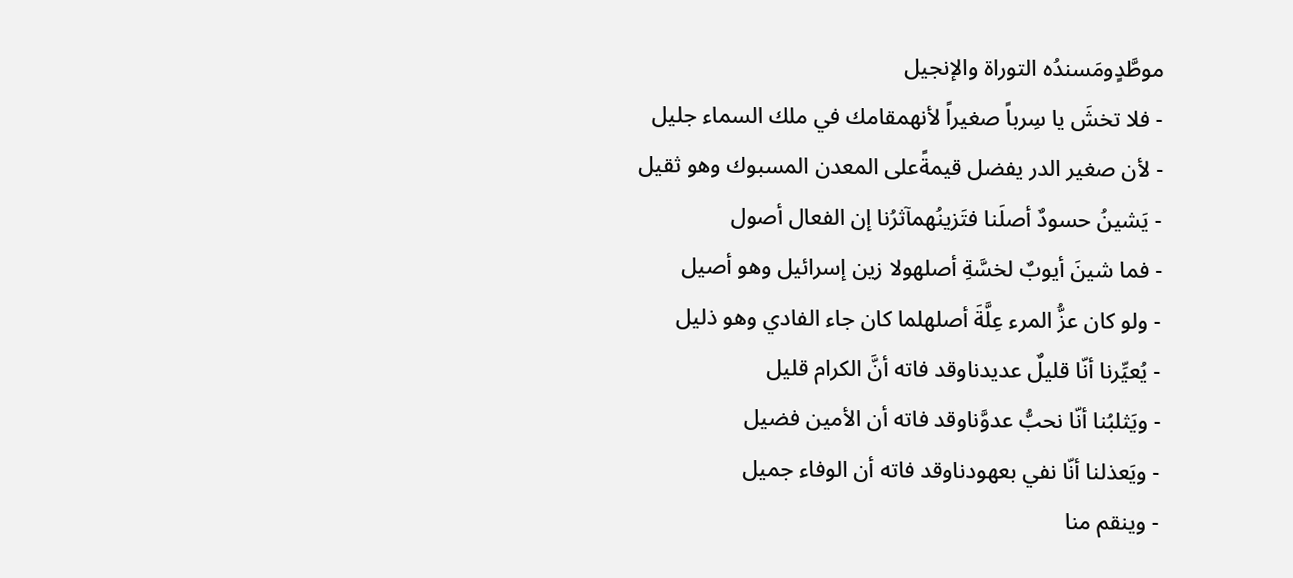موطَّدٍومَسندُه التوراة والإنجيل
- فلا تخشَ يا سِرباً صغيراً لأنهمقامك في ملك السماء جليل
- لأن صغير الدر يفضل قيمةًعلى المعدن المسبوك وهو ثقيل
- يَشينُ حسودٌ أصلَنا فتَزينُهمآثرُنا إن الفعال أصول
- فما شينَ أيوبٌ لخسَّةِ أصلهولا زين إسرائيل وهو أصيل
- ولو كان عزُّ المرء عِلَّةَ أصلهلما كان جاء الفادي وهو ذليل
- يُعيِّرنا أنّا قليلٌ عديدناوقد فاته أنَّ الكرام قليل
- ويَثلبُنا أنّا نحبُّ عدوَّناوقد فاته أن الأمين فضيل
- ويَعذلنا أنّا نفي بعهودناوقد فاته أن الوفاء جميل
- وينقم منا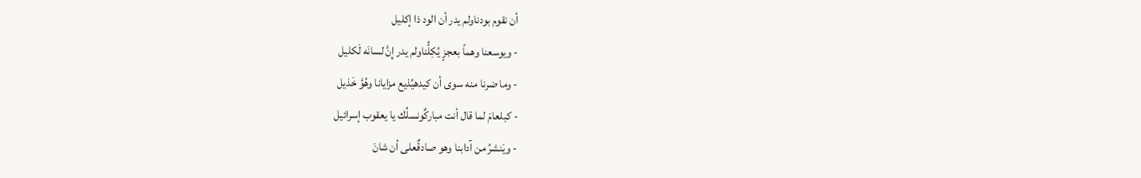أن نقوم بودناولم يدر أن الود ذا إكليل
- ويوسعنا وهماً بعجزٍ يُكِلُّناولم يدر إِنَّ لسانَه لَكليل
- وما ضرنا منه سوى أن كيدهيُذيع مزايانا وهُوَّ خَذيل
- كبلعامَ لما قال أنت مباركٌونسلُك يا يعقوب إسرائيل
- ويَنشرُ من آدابنا وهو صادقٌعلى أن شانَ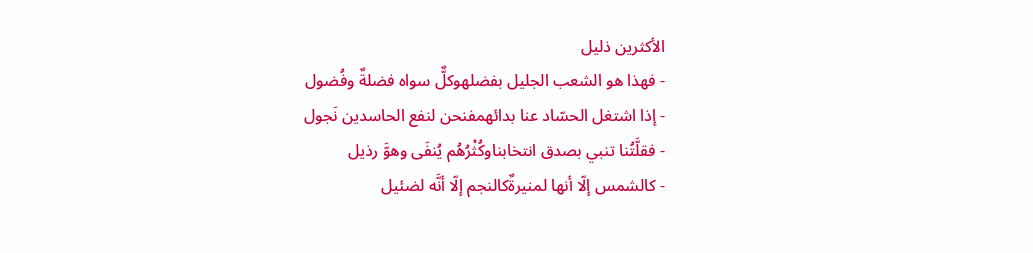الأكثرين ذليل
- فهذا هو الشعب الجليل بفضلهوكلٌّ سواه فضلةٌ وفُضول
- إذا اشتغل الحسّاد عنا بدائهمفنحن لنفع الحاسدين نَجول
- فقلَّتُنا تنبي بصدق انتخابناوكُثْرُهُم يُنفَى وهوَّ رذيل
- كالشمس إلّا أنها لمنيرةٌكالنجم إلّا أنَّه لضئيل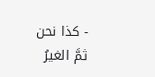- كذا نحن ثمَّ الغيرُ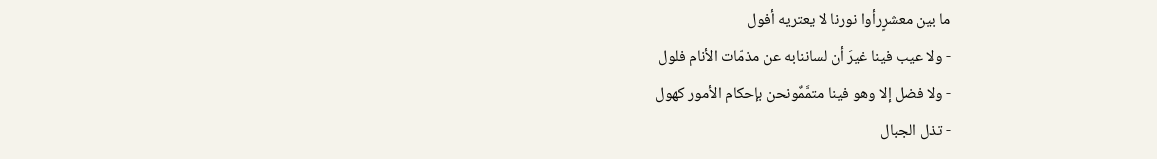ما بين معشرٍرأوا نورنا لا يعتريه أفول
- ولا عيب فينا غيرَ أن لساننابه عن مذمّات الأنام فلول
- ولا فضل إلا وهو فينا متمَّمٌونحن بإحكام الأمور كهول
- تذل الجبال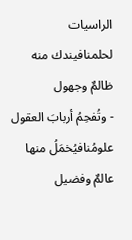الراسيات لحلمنافيندك منه ظالمٌ وجهول
- وتُفحِمُ أربابَ العقول علومُنافيُخمَلُ منها عالمٌ وفضيل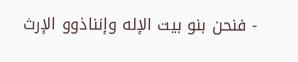- فنحن بنو بيت الإله وإنناذوو الإرث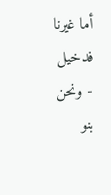أما غيرنا فدخيل
- ونحن بنو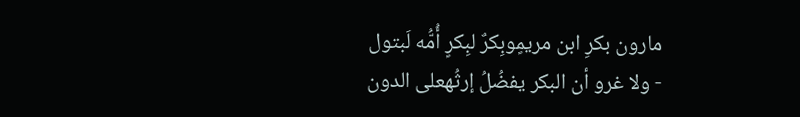مارون بكرِ ابن مريمٍوبِكرٌ لبِكرٍ أُمُّه لَبتول
- ولا غرو أن البكر يفضُلُ إرثُهعلى الدون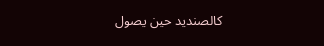كالصنديد حين يصول